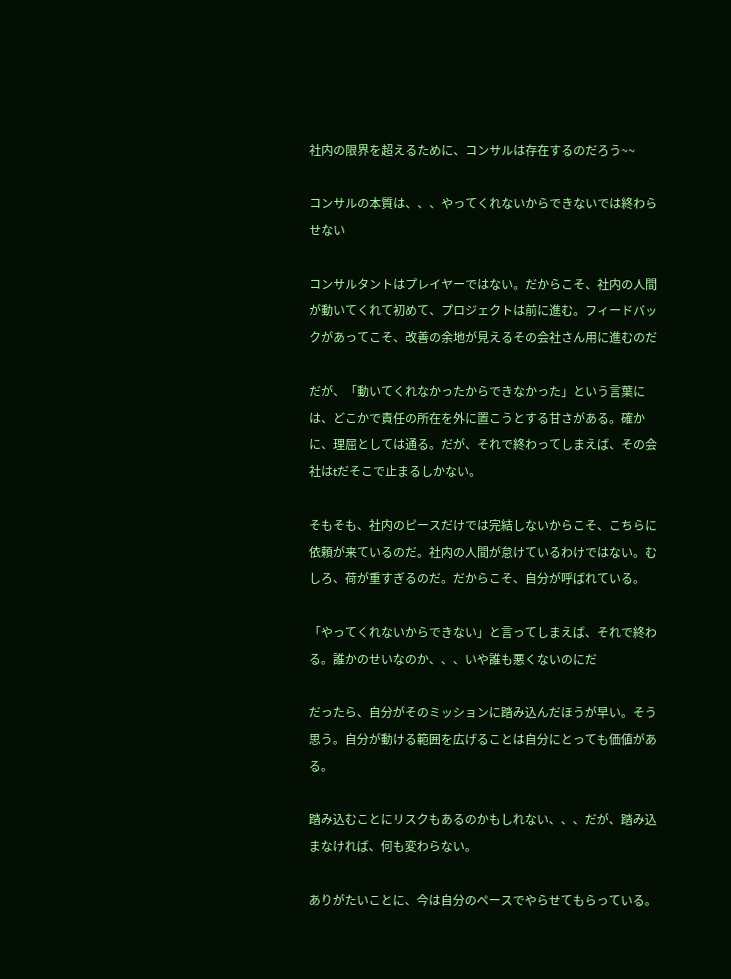社内の限界を超えるために、コンサルは存在するのだろう~~

コンサルの本質は、、、やってくれないからできないでは終わらせない

コンサルタントはプレイヤーではない。だからこそ、社内の人間が動いてくれて初めて、プロジェクトは前に進む。フィードバックがあってこそ、改善の余地が見えるその会社さん用に進むのだ

だが、「動いてくれなかったからできなかった」という言葉には、どこかで責任の所在を外に置こうとする甘さがある。確かに、理屈としては通る。だが、それで終わってしまえば、その会社はtだそこで止まるしかない。

そもそも、社内のピースだけでは完結しないからこそ、こちらに依頼が来ているのだ。社内の人間が怠けているわけではない。むしろ、荷が重すぎるのだ。だからこそ、自分が呼ばれている。

「やってくれないからできない」と言ってしまえば、それで終わる。誰かのせいなのか、、、いや誰も悪くないのにだ

だったら、自分がそのミッションに踏み込んだほうが早い。そう思う。自分が動ける範囲を広げることは自分にとっても価値がある。

踏み込むことにリスクもあるのかもしれない、、、だが、踏み込まなければ、何も変わらない。

ありがたいことに、今は自分のペースでやらせてもらっている。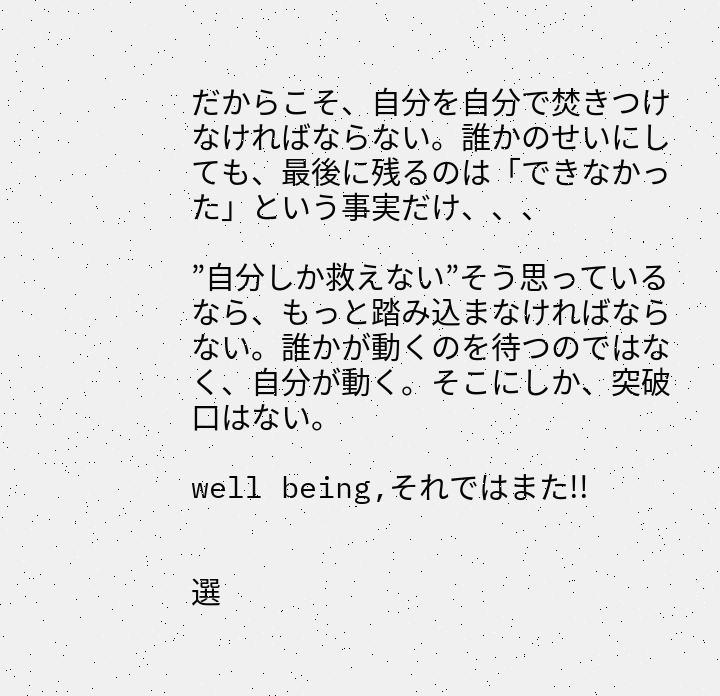だからこそ、自分を自分で焚きつけなければならない。誰かのせいにしても、最後に残るのは「できなかった」という事実だけ、、、

”自分しか救えない”そう思っているなら、もっと踏み込まなければならない。誰かが動くのを待つのではなく、自分が動く。そこにしか、突破口はない。

well being,それではまた!!


選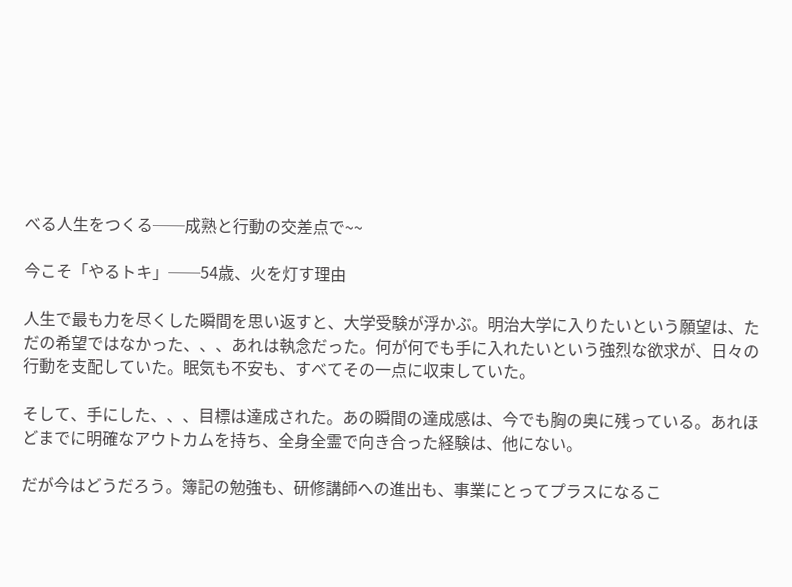べる人生をつくる──成熟と行動の交差点で~~

今こそ「やるトキ」──54歳、火を灯す理由

人生で最も力を尽くした瞬間を思い返すと、大学受験が浮かぶ。明治大学に入りたいという願望は、ただの希望ではなかった、、、あれは執念だった。何が何でも手に入れたいという強烈な欲求が、日々の行動を支配していた。眠気も不安も、すべてその一点に収束していた。

そして、手にした、、、目標は達成された。あの瞬間の達成感は、今でも胸の奥に残っている。あれほどまでに明確なアウトカムを持ち、全身全霊で向き合った経験は、他にない。

だが今はどうだろう。簿記の勉強も、研修講師への進出も、事業にとってプラスになるこ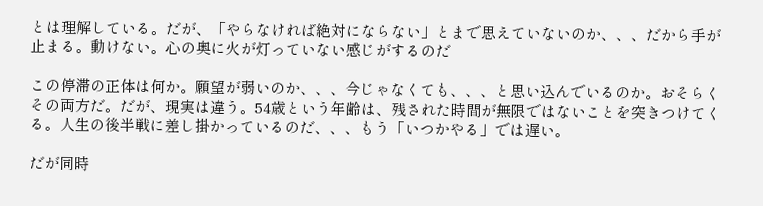とは理解している。だが、「やらなければ絶対にならない」とまで思えていないのか、、、だから手が止まる。動けない。心の奥に火が灯っていない感じがするのだ

この停滞の正体は何か。願望が弱いのか、、、今じゃなくても、、、と思い込んでいるのか。おそらくその両方だ。だが、現実は違う。54歳という年齢は、残された時間が無限ではないことを突きつけてくる。人生の後半戦に差し掛かっているのだ、、、もう「いつかやる」では遅い。

だが同時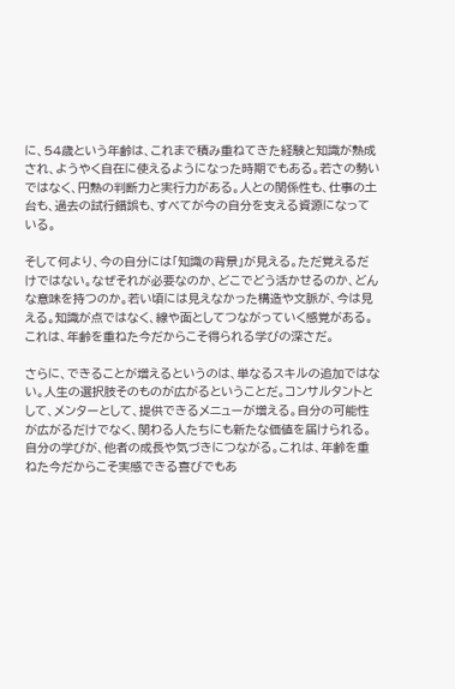に、54歳という年齢は、これまで積み重ねてきた経験と知識が熟成され、ようやく自在に使えるようになった時期でもある。若さの勢いではなく、円熟の判断力と実行力がある。人との関係性も、仕事の土台も、過去の試行錯誤も、すべてが今の自分を支える資源になっている。

そして何より、今の自分には「知識の背景」が見える。ただ覚えるだけではない。なぜそれが必要なのか、どこでどう活かせるのか、どんな意味を持つのか。若い頃には見えなかった構造や文脈が、今は見える。知識が点ではなく、線や面としてつながっていく感覚がある。これは、年齢を重ねた今だからこそ得られる学びの深さだ。

さらに、できることが増えるというのは、単なるスキルの追加ではない。人生の選択肢そのものが広がるということだ。コンサルタントとして、メンターとして、提供できるメニューが増える。自分の可能性が広がるだけでなく、関わる人たちにも新たな価値を届けられる。自分の学びが、他者の成長や気づきにつながる。これは、年齢を重ねた今だからこそ実感できる喜びでもあ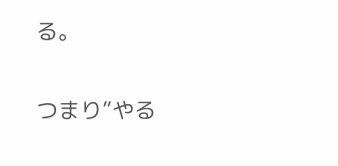る。

つまり”やる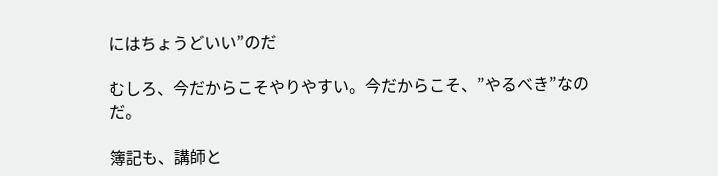にはちょうどいい”のだ

むしろ、今だからこそやりやすい。今だからこそ、”やるべき”なのだ。

簿記も、講師と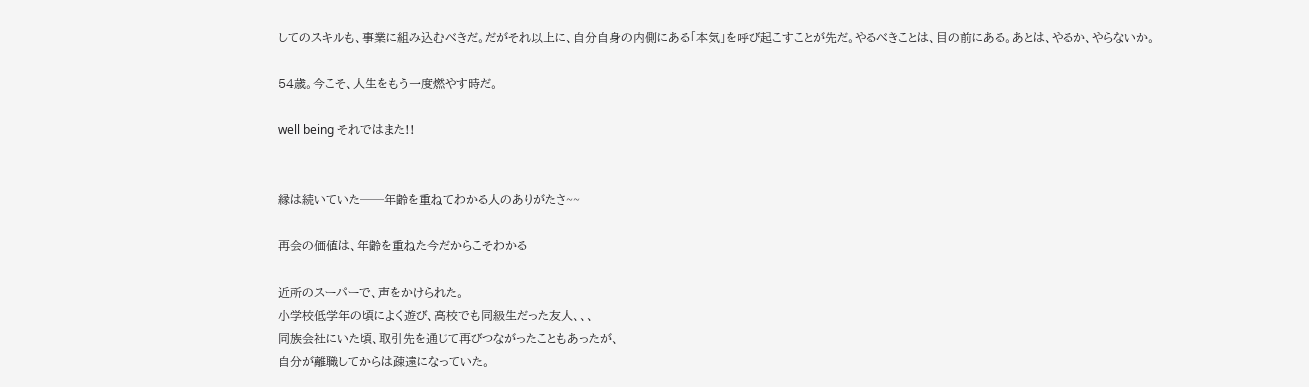してのスキルも、事業に組み込むべきだ。だがそれ以上に、自分自身の内側にある「本気」を呼び起こすことが先だ。やるべきことは、目の前にある。あとは、やるか、やらないか。

54歳。今こそ、人生をもう一度燃やす時だ。

well being それではまた!!


縁は続いていた──年齢を重ねてわかる人のありがたさ~~

再会の価値は、年齢を重ねた今だからこそわかる

近所のスーパーで、声をかけられた。
小学校低学年の頃によく遊び、高校でも同級生だった友人、、、
同族会社にいた頃、取引先を通じて再びつながったこともあったが、
自分が離職してからは疎遠になっていた。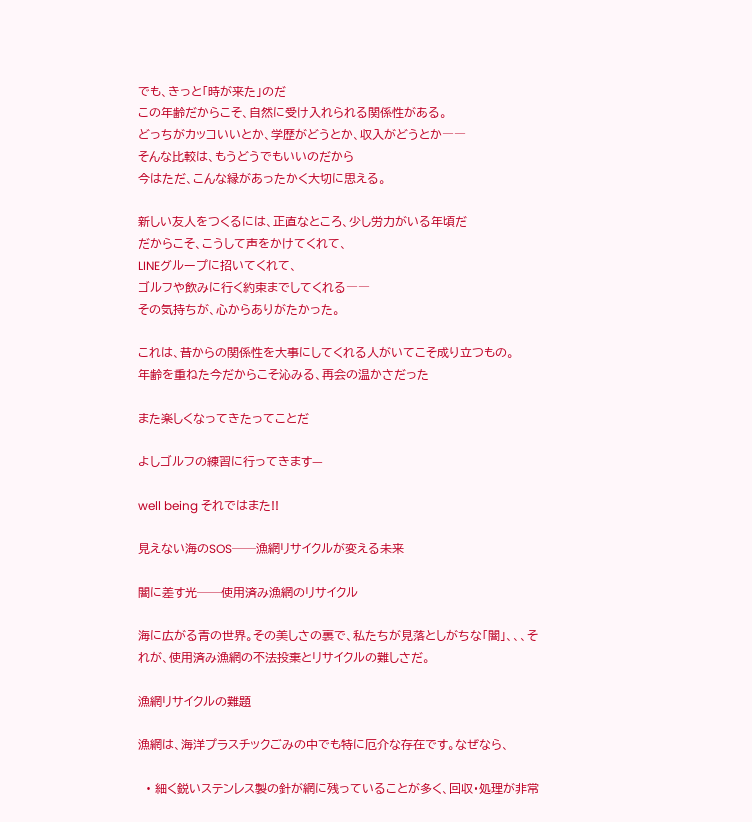でも、きっと「時が来た」のだ
この年齢だからこそ、自然に受け入れられる関係性がある。
どっちがカッコいいとか、学歴がどうとか、収入がどうとか――
そんな比較は、もうどうでもいいのだから
今はただ、こんな縁があったかく大切に思える。

新しい友人をつくるには、正直なところ、少し労力がいる年頃だ
だからこそ、こうして声をかけてくれて、
LINEグループに招いてくれて、
ゴルフや飲みに行く約束までしてくれる――
その気持ちが、心からありがたかった。

これは、昔からの関係性を大事にしてくれる人がいてこそ成り立つもの。
年齢を重ねた今だからこそ沁みる、再会の温かさだった

また楽しくなってきたってことだ

よしゴルフの練習に行ってきます—

well being それではまた!!

見えない海のSOS──漁網リサイクルが変える未来

闇に差す光──使用済み漁網のリサイクル

海に広がる青の世界。その美しさの裏で、私たちが見落としがちな「闇」、、、それが、使用済み漁網の不法投棄とリサイクルの難しさだ。

漁網リサイクルの難題

漁網は、海洋プラスチックごみの中でも特に厄介な存在です。なぜなら、

  • 細く鋭いステンレス製の針が網に残っていることが多く、回収・処理が非常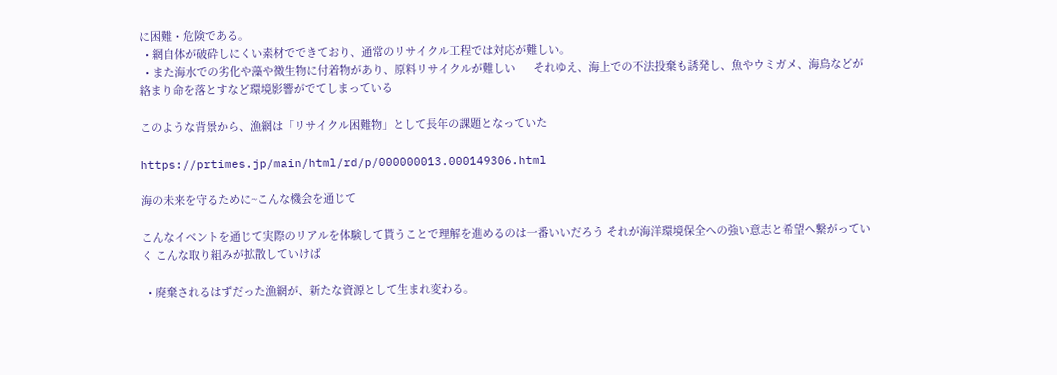に困難・危険である。
  • 網自体が破砕しにくい素材でできており、通常のリサイクル工程では対応が難しい。
  • また海水での劣化や藻や微生物に付着物があり、原料リサイクルが難しい      それゆえ、海上での不法投棄も誘発し、魚やウミガメ、海鳥などが絡まり命を落とすなど環境影響がでてしまっている

このような背景から、漁網は「リサイクル困難物」として長年の課題となっていた

https://prtimes.jp/main/html/rd/p/000000013.000149306.html

海の未来を守るために~こんな機会を通じて

こんなイベントを通じて実際のリアルを体験して貰うことで理解を進めるのは一番いいだろう それが海洋環境保全への強い意志と希望へ繋がっていく こんな取り組みが拡散していけば

  • 廃棄されるはずだった漁網が、新たな資源として生まれ変わる。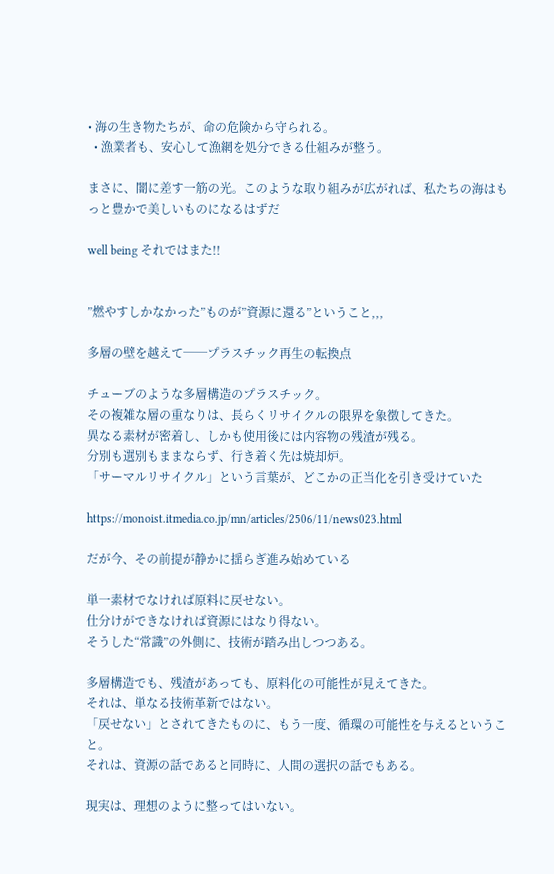• 海の生き物たちが、命の危険から守られる。
  • 漁業者も、安心して漁網を処分できる仕組みが整う。

まさに、闇に差す一筋の光。このような取り組みが広がれば、私たちの海はもっと豊かで美しいものになるはずだ

well being それではまた!!


”燃やすしかなかった”ものが”資源に還る”ということ,,,

多層の壁を越えて──プラスチック再生の転換点

チューブのような多層構造のプラスチック。
その複雑な層の重なりは、長らくリサイクルの限界を象徴してきた。
異なる素材が密着し、しかも使用後には内容物の残渣が残る。
分別も選別もままならず、行き着く先は焼却炉。
「サーマルリサイクル」という言葉が、どこかの正当化を引き受けていた

https://monoist.itmedia.co.jp/mn/articles/2506/11/news023.html

だが今、その前提が静かに揺らぎ進み始めている

単一素材でなければ原料に戻せない。
仕分けができなければ資源にはなり得ない。
そうした“常識”の外側に、技術が踏み出しつつある。

多層構造でも、残渣があっても、原料化の可能性が見えてきた。
それは、単なる技術革新ではない。
「戻せない」とされてきたものに、もう一度、循環の可能性を与えるということ。
それは、資源の話であると同時に、人間の選択の話でもある。

現実は、理想のように整ってはいない。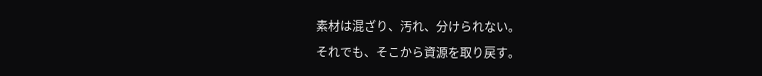素材は混ざり、汚れ、分けられない。
それでも、そこから資源を取り戻す。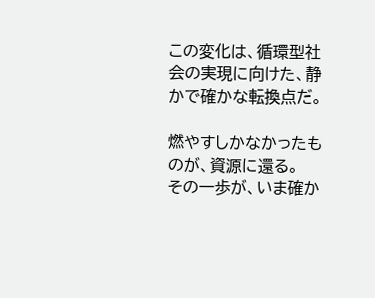この変化は、循環型社会の実現に向けた、静かで確かな転換点だ。

燃やすしかなかったものが、資源に還る。
その一歩が、いま確か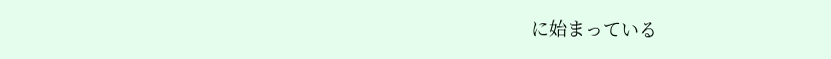に始まっている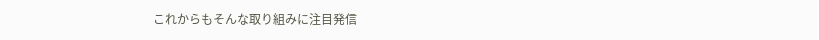これからもそんな取り組みに注目発信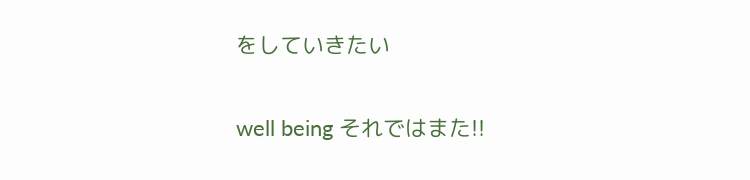をしていきたい

well being それではまた!!